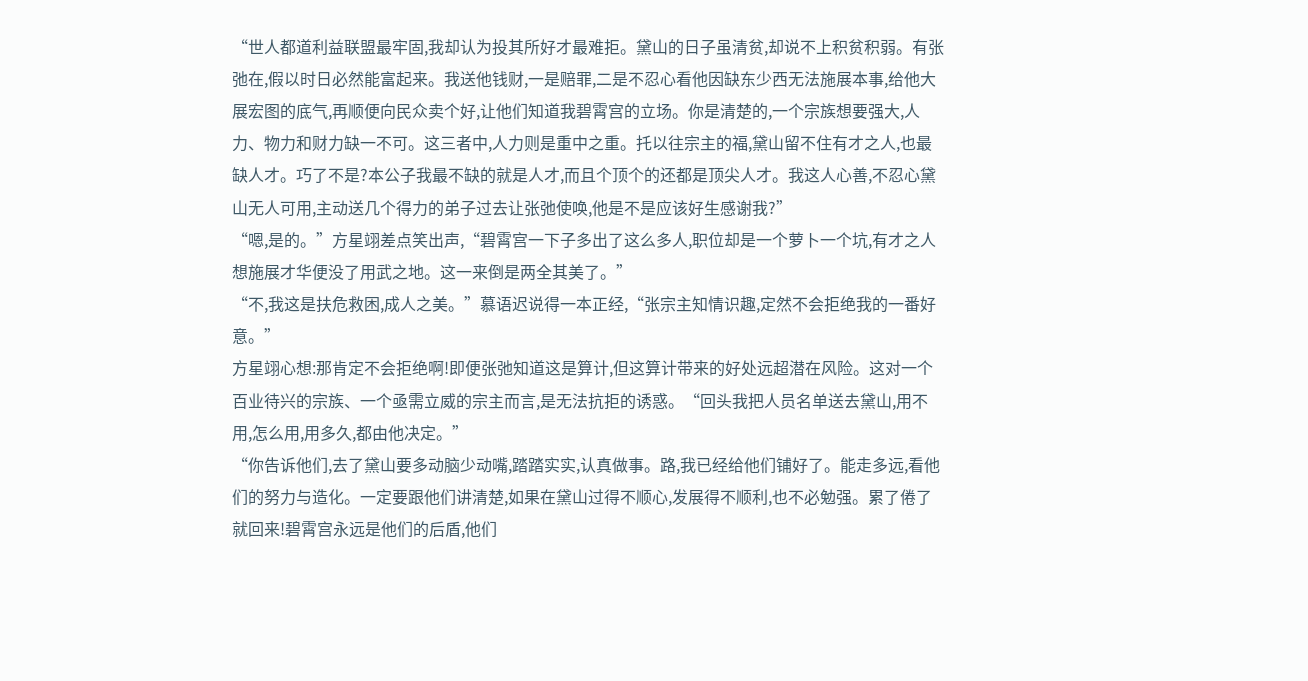“世人都道利益联盟最牢固,我却认为投其所好才最难拒。黛山的日子虽清贫,却说不上积贫积弱。有张弛在,假以时日必然能富起来。我送他钱财,一是赔罪,二是不忍心看他因缺东少西无法施展本事,给他大展宏图的底气,再顺便向民众卖个好,让他们知道我碧霄宫的立场。你是清楚的,一个宗族想要强大,人力、物力和财力缺一不可。这三者中,人力则是重中之重。托以往宗主的福,黛山留不住有才之人,也最缺人才。巧了不是?本公子我最不缺的就是人才,而且个顶个的还都是顶尖人才。我这人心善,不忍心黛山无人可用,主动送几个得力的弟子过去让张弛使唤,他是不是应该好生感谢我?”
“嗯,是的。”方星翊差点笑出声,“碧霄宫一下子多出了这么多人,职位却是一个萝卜一个坑,有才之人想施展才华便没了用武之地。这一来倒是两全其美了。”
“不,我这是扶危救困,成人之美。”慕语迟说得一本正经,“张宗主知情识趣,定然不会拒绝我的一番好意。”
方星翊心想:那肯定不会拒绝啊!即便张弛知道这是算计,但这算计带来的好处远超潜在风险。这对一个百业待兴的宗族、一个亟需立威的宗主而言,是无法抗拒的诱惑。“回头我把人员名单送去黛山,用不用,怎么用,用多久,都由他决定。”
“你告诉他们,去了黛山要多动脑少动嘴,踏踏实实,认真做事。路,我已经给他们铺好了。能走多远,看他们的努力与造化。一定要跟他们讲清楚,如果在黛山过得不顺心,发展得不顺利,也不必勉强。累了倦了就回来!碧霄宫永远是他们的后盾,他们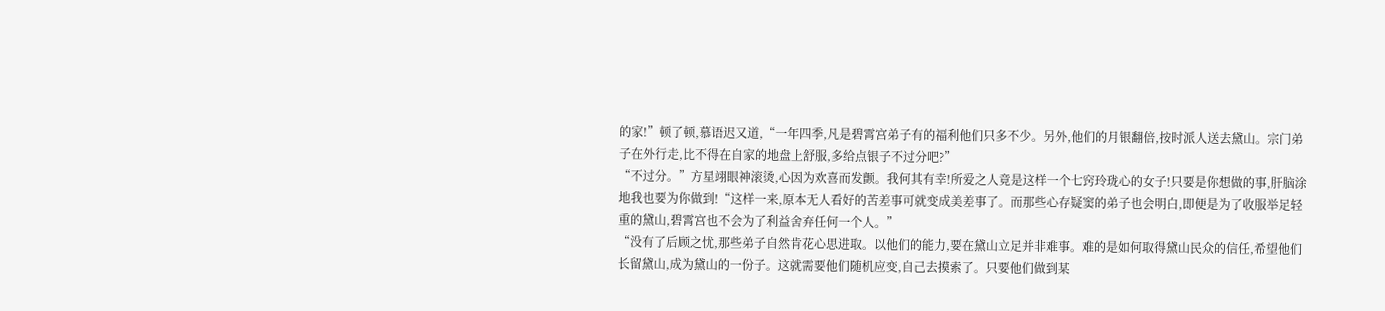的家!”顿了顿,慕语迟又道,“一年四季,凡是碧霄宫弟子有的福利他们只多不少。另外,他们的月银翻倍,按时派人送去黛山。宗门弟子在外行走,比不得在自家的地盘上舒服,多给点银子不过分吧?”
“不过分。”方星翊眼神滚烫,心因为欢喜而发颤。我何其有幸!所爱之人竟是这样一个七窍玲珑心的女子!只要是你想做的事,肝脑涂地我也要为你做到!“这样一来,原本无人看好的苦差事可就变成美差事了。而那些心存疑窦的弟子也会明白,即便是为了收服举足轻重的黛山,碧霄宫也不会为了利益舍弃任何一个人。”
“没有了后顾之忧,那些弟子自然肯花心思进取。以他们的能力,要在黛山立足并非难事。难的是如何取得黛山民众的信任,希望他们长留黛山,成为黛山的一份子。这就需要他们随机应变,自己去摸索了。只要他们做到某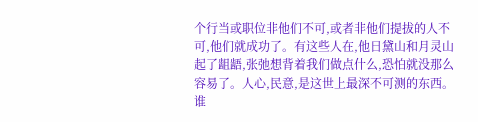个行当或职位非他们不可,或者非他们提拔的人不可,他们就成功了。有这些人在,他日黛山和月灵山起了龃龉,张弛想背着我们做点什么,恐怕就没那么容易了。人心,民意,是这世上最深不可测的东西。谁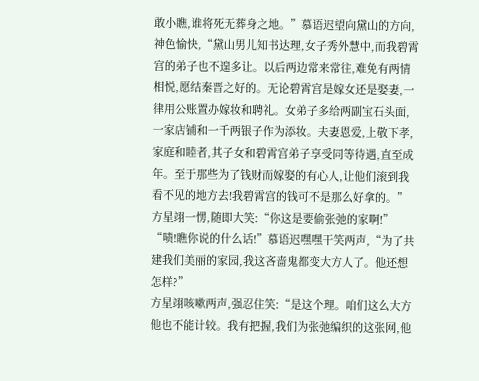敢小瞧,谁将死无葬身之地。”慕语迟望向黛山的方向,神色愉快,“黛山男儿知书达理,女子秀外慧中,而我碧霄宫的弟子也不遑多让。以后两边常来常往,难免有两情相悦,愿结秦晋之好的。无论碧霄宫是嫁女还是娶妻,一律用公账置办嫁妆和聘礼。女弟子多给两副宝石头面,一家店铺和一千两银子作为添妆。夫妻恩爱,上敬下孝,家庭和睦者,其子女和碧霄宫弟子享受同等待遇,直至成年。至于那些为了钱财而嫁娶的有心人,让他们滚到我看不见的地方去!我碧霄宫的钱可不是那么好拿的。”
方星翊一愣,随即大笑:“你这是要偷张弛的家啊!”
“啧!瞧你说的什么话!”慕语迟嘿嘿干笑两声,“为了共建我们美丽的家园,我这吝啬鬼都变大方人了。他还想怎样?”
方星翊咳嗽两声,强忍住笑:“是这个理。咱们这么大方他也不能计较。我有把握,我们为张弛编织的这张网,他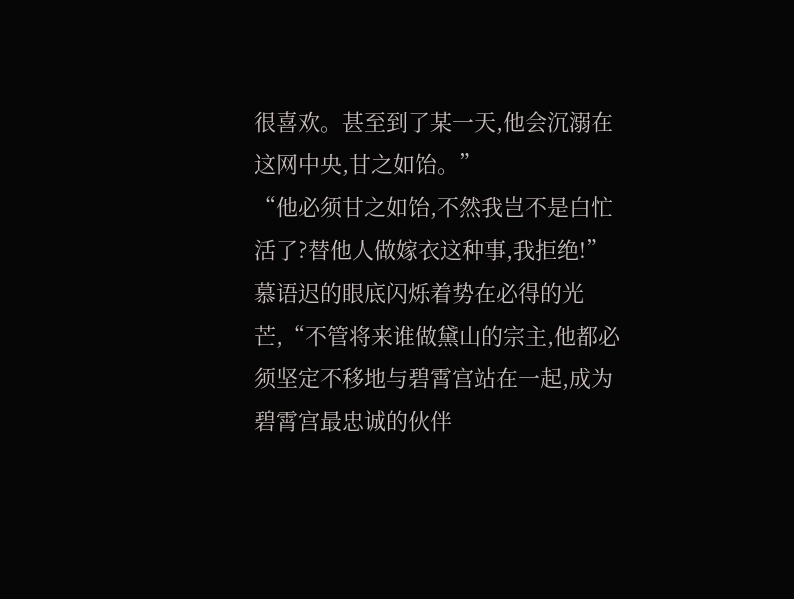很喜欢。甚至到了某一天,他会沉溺在这网中央,甘之如饴。”
“他必须甘之如饴,不然我岂不是白忙活了?替他人做嫁衣这种事,我拒绝!”慕语迟的眼底闪烁着势在必得的光芒,“不管将来谁做黛山的宗主,他都必须坚定不移地与碧霄宫站在一起,成为碧霄宫最忠诚的伙伴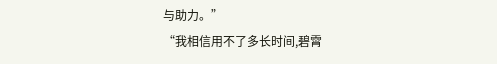与助力。”
“我相信用不了多长时间,碧霄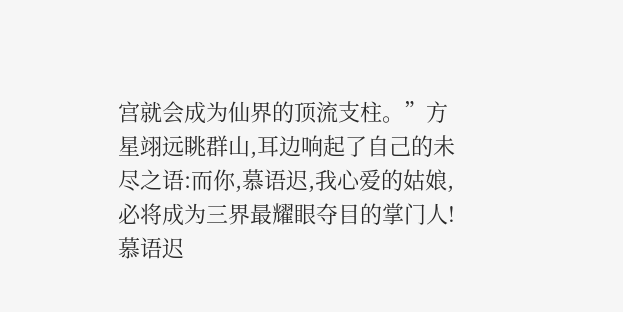宫就会成为仙界的顶流支柱。”方星翊远眺群山,耳边响起了自己的未尽之语:而你,慕语迟,我心爱的姑娘,必将成为三界最耀眼夺目的掌门人!
慕语迟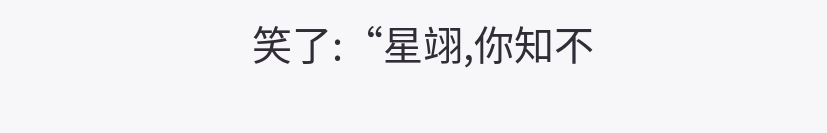笑了:“星翊,你知不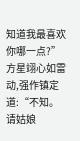知道我最喜欢你哪一点?”
方星翊心如雷动,强作镇定道:“不知。请姑娘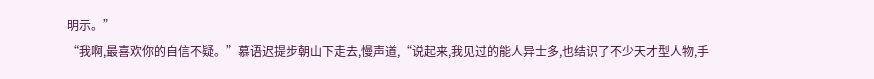明示。”
“我啊,最喜欢你的自信不疑。”慕语迟提步朝山下走去,慢声道,“说起来,我见过的能人异士多,也结识了不少天才型人物,手